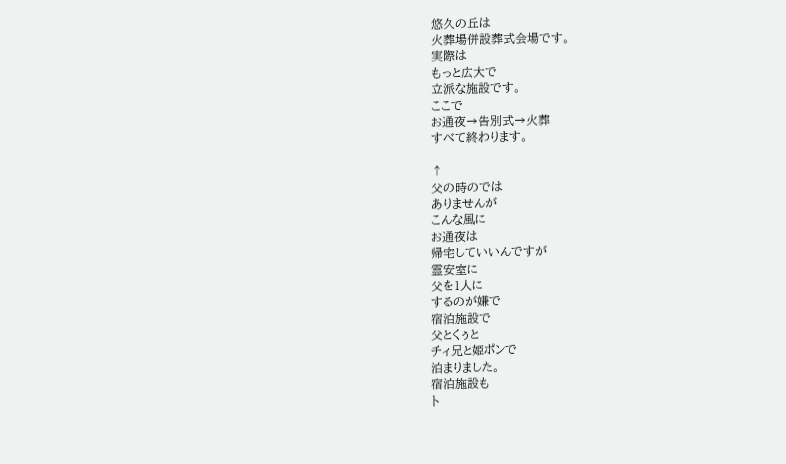悠久の丘は
火葬場併設葬式会場です。
実際は
もっと広大で
立派な施設です。
ここで
お通夜→告別式→火葬
すべて終わります。

↑
父の時のでは
ありませんが
こんな風に
お通夜は
帰宅していいんですが
霊安室に
父を1人に
するのが嫌で
宿泊施設で
父とくぅと
チィ兄と姫ポンで
泊まりました。
宿泊施設も
ト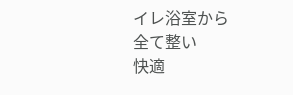イレ浴室から
全て整い
快適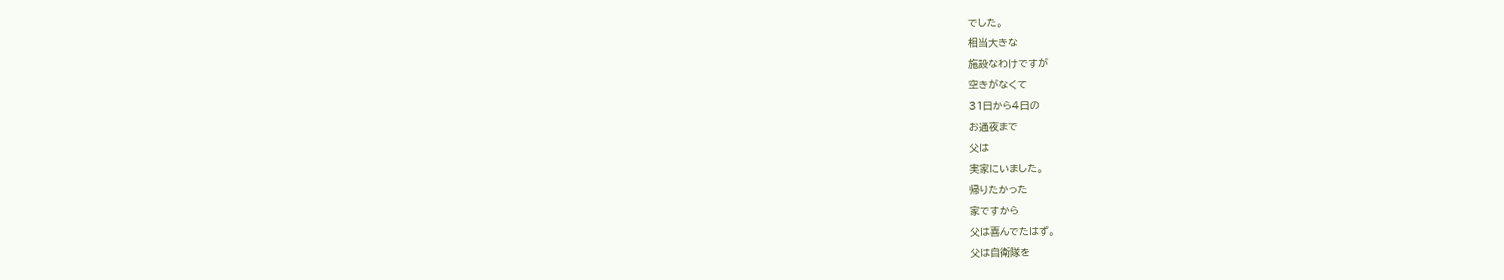でした。
相当大きな
施設なわけですが
空きがなくて
31日から4日の
お通夜まで
父は
実家にいました。
帰りたかった
家ですから
父は喜んでたはず。
父は自衛隊を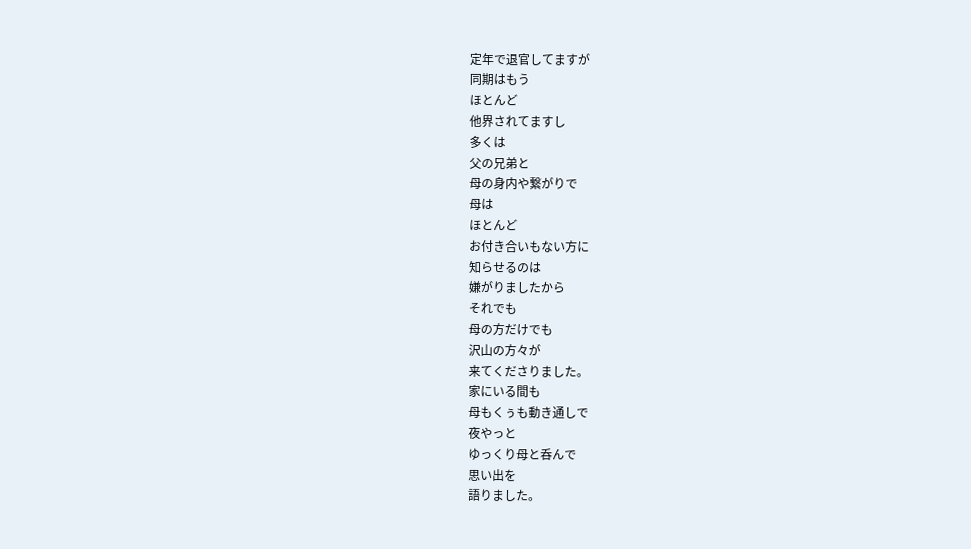定年で退官してますが
同期はもう
ほとんど
他界されてますし
多くは
父の兄弟と
母の身内や繋がりで
母は
ほとんど
お付き合いもない方に
知らせるのは
嫌がりましたから
それでも
母の方だけでも
沢山の方々が
来てくださりました。
家にいる間も
母もくぅも動き通しで
夜やっと
ゆっくり母と呑んで
思い出を
語りました。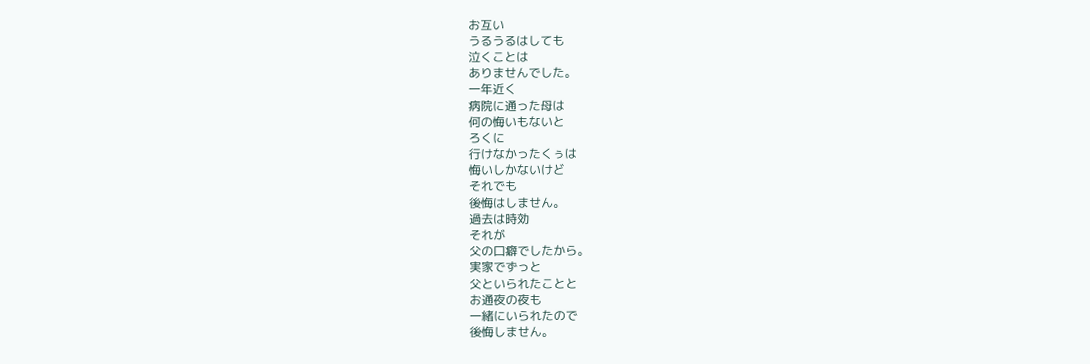お互い
うるうるはしても
泣くことは
ありませんでした。
一年近く
病院に通った母は
何の悔いもないと
ろくに
行けなかったくぅは
悔いしかないけど
それでも
後悔はしません。
過去は時効
それが
父の口癖でしたから。
実家でずっと
父といられたことと
お通夜の夜も
一緒にいられたので
後悔しません。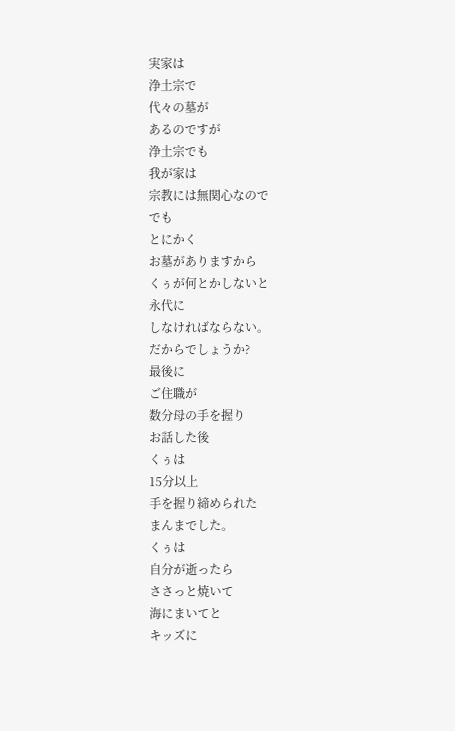実家は
浄土宗で
代々の墓が
あるのですが
浄土宗でも
我が家は
宗教には無関心なので
でも
とにかく
お墓がありますから
くぅが何とかしないと
永代に
しなければならない。
だからでしょうか?
最後に
ご住職が
数分母の手を握り
お話した後
くぅは
15分以上
手を握り締められた
まんまでした。
くぅは
自分が逝ったら
ささっと焼いて
海にまいてと
キッズに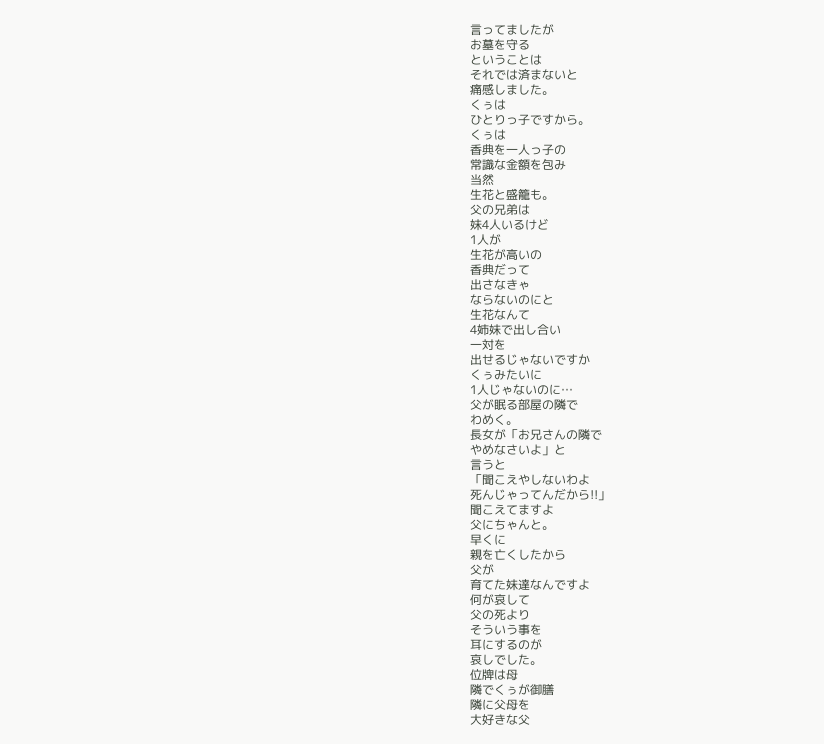言ってましたが
お墓を守る
ということは
それでは済まないと
痛感しました。
くぅは
ひとりっ子ですから。
くぅは
香典を一人っ子の
常識な金額を包み
当然
生花と盛籠も。
父の兄弟は
妹4人いるけど
1人が
生花が高いの
香典だって
出さなきゃ
ならないのにと
生花なんて
4姉妹で出し合い
一対を
出せるじゃないですか
くぅみたいに
1人じゃないのに…
父が眠る部屋の隣で
わめく。
長女が「お兄さんの隣で
やめなさいよ」と
言うと
「聞こえやしないわよ
死んじゃってんだから!!」
聞こえてますよ
父にちゃんと。
早くに
親を亡くしたから
父が
育てた妹達なんですよ
何が哀して
父の死より
そういう事を
耳にするのが
哀しでした。
位牌は母
隣でくぅが御膳
隣に父母を
大好きな父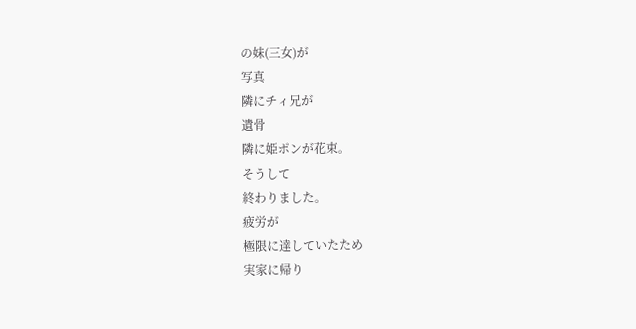の妹(三女)が
写真
隣にチィ兄が
遺骨
隣に姫ポンが花束。
そうして
終わりました。
疲労が
極限に達していたため
実家に帰り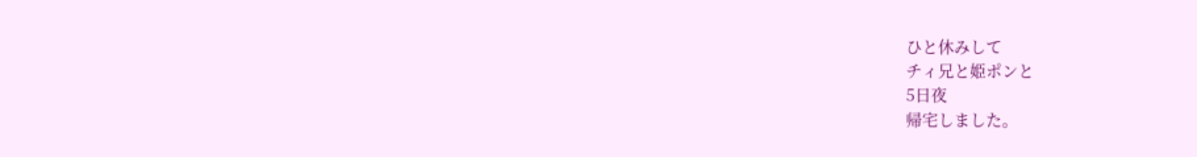ひと休みして
チィ兄と姫ポンと
5日夜
帰宅しました。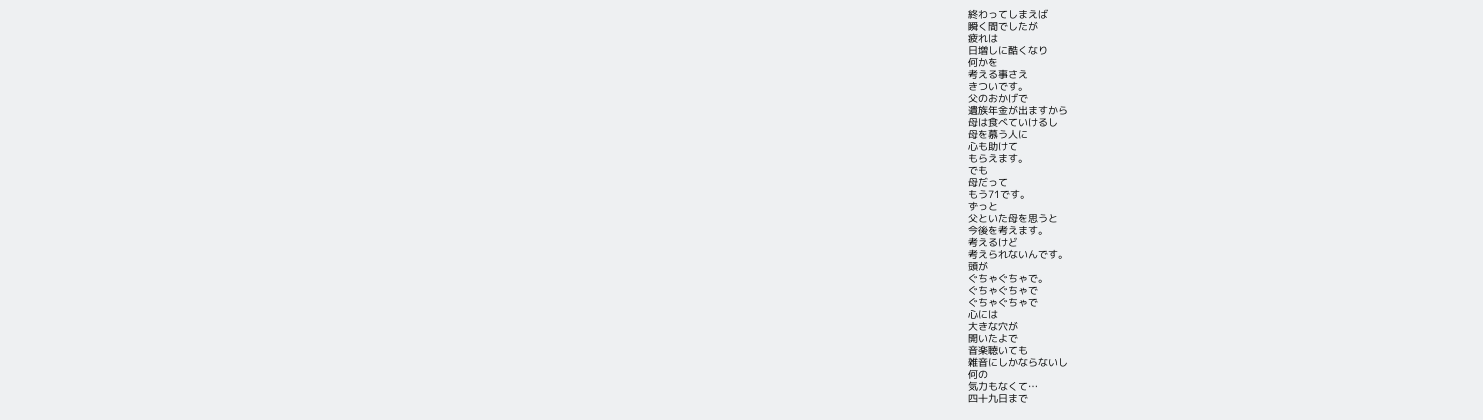終わってしまえば
瞬く間でしたが
疲れは
日増しに酷くなり
何かを
考える事さえ
きついです。
父のおかげで
遺族年金が出ますから
母は食べていけるし
母を慕う人に
心も助けて
もらえます。
でも
母だって
もう71です。
ずっと
父といた母を思うと
今後を考えます。
考えるけど
考えられないんです。
頭が
ぐちゃぐちゃで。
ぐちゃぐちゃで
ぐちゃぐちゃで
心には
大きな穴が
開いたよで
音楽聴いても
雑音にしかならないし
何の
気力もなくて…
四十九日まで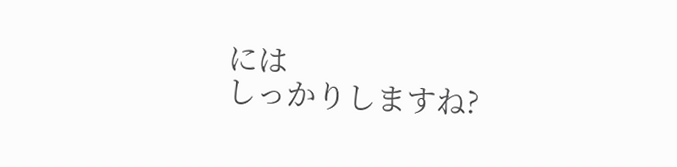には
しっかりしますね?